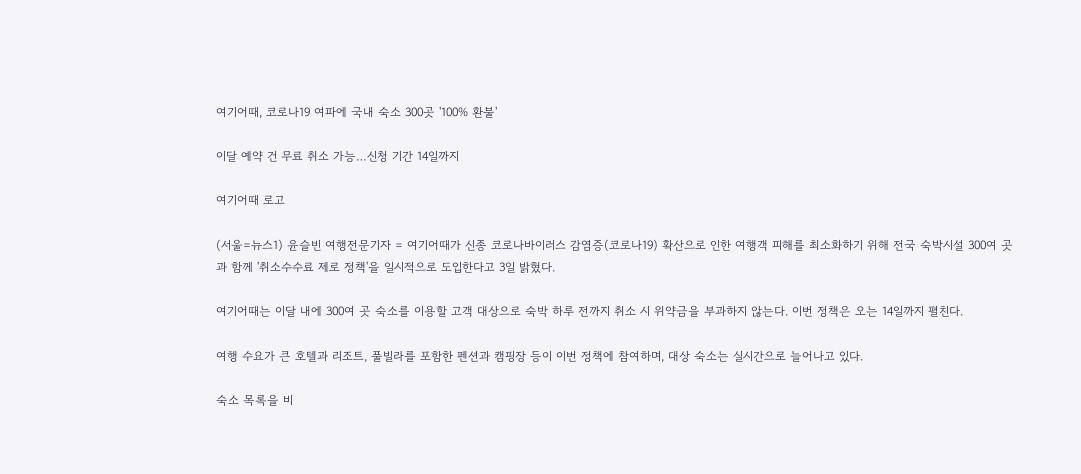여기어때, 코로나19 여파에 국내 숙소 300곳 '100% 환불'

이달 예약 건 무료 취소 가능…신청 기간 14일까지

여기어때 로고

(서울=뉴스1) 윤슬빈 여행전문기자 = 여기어때가 신종 코로나바이러스 감염증(코로나19) 확산으로 인한 여행객 피해를 최소화하기 위해 전국 숙박시설 300여 곳과 함께 '취소수수료 제로 정책'을 일시적으로 도입한다고 3일 밝혔다.

여기어때는 이달 내에 300여 곳 숙소를 이용할 고객 대상으로 숙박 하루 전까지 취소 시 위약금을 부과하지 않는다. 이번 정책은 오는 14일까지 펼친다.

여행 수요가 큰 호텔과 리조트, 풀빌라를 포함한 펜션과 캠핑장 등이 이번 정책에 참여하며, 대상 숙소는 실시간으로 늘어나고 있다.

숙소 목록을 비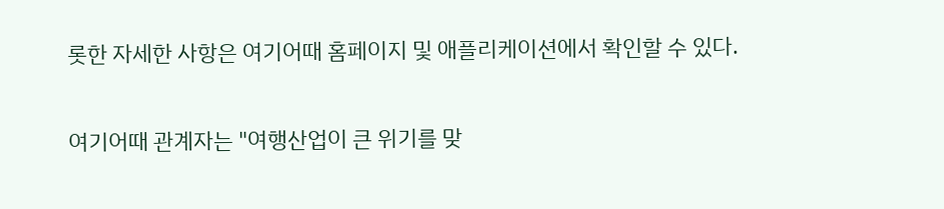롯한 자세한 사항은 여기어때 홈페이지 및 애플리케이션에서 확인할 수 있다.

여기어때 관계자는 "여행산업이 큰 위기를 맞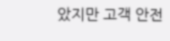았지만 고객 안전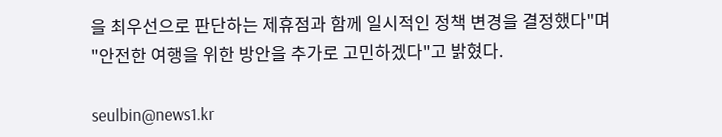을 최우선으로 판단하는 제휴점과 함께 일시적인 정책 변경을 결정했다"며 "안전한 여행을 위한 방안을 추가로 고민하겠다"고 밝혔다.

seulbin@news1.kr